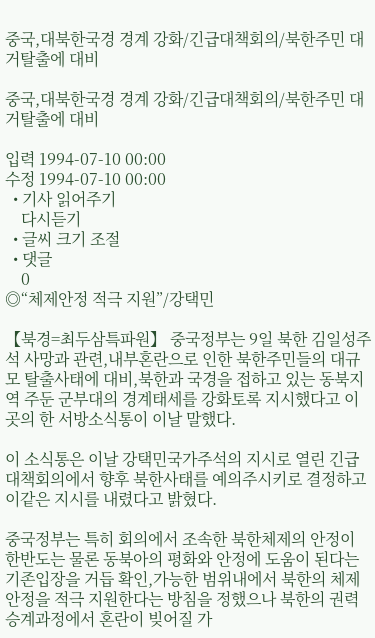중국,대북한국경 경계 강화/긴급대책회의/북한주민 대거탈출에 대비

중국,대북한국경 경계 강화/긴급대책회의/북한주민 대거탈출에 대비

입력 1994-07-10 00:00
수정 1994-07-10 00:00
  • 기사 읽어주기
    다시듣기
  • 글씨 크기 조절
  • 댓글
    0
◎“체제안정 적극 지원”/강택민

【북경=최두삼특파원】 중국정부는 9일 북한 김일성주석 사망과 관련,내부혼란으로 인한 북한주민들의 대규모 탈출사태에 대비,북한과 국경을 접하고 있는 동북지역 주둔 군부대의 경계태세를 강화토록 지시했다고 이곳의 한 서방소식통이 이날 말했다.

이 소식통은 이날 강택민국가주석의 지시로 열린 긴급대책회의에서 향후 북한사태를 예의주시키로 결정하고 이같은 지시를 내렸다고 밝혔다.

중국정부는 특히 회의에서 조속한 북한체제의 안정이 한반도는 물론 동북아의 평화와 안정에 도움이 된다는 기존입장을 거듭 확인,가능한 범위내에서 북한의 체제안정을 적극 지원한다는 방침을 정했으나 북한의 권력승계과정에서 혼란이 빚어질 가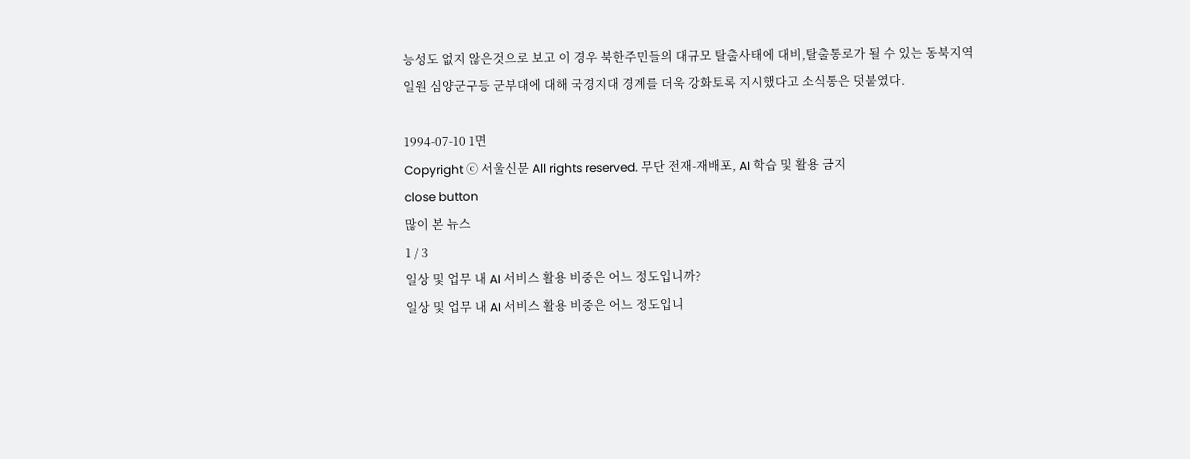능성도 없지 않은것으로 보고 이 경우 북한주민들의 대규모 탈출사태에 대비,탈출통로가 될 수 있는 동북지역 일원 심양군구등 군부대에 대해 국경지대 경계를 더욱 강화토록 지시했다고 소식통은 덧붙였다.

1994-07-10 1면
Copyright ⓒ 서울신문 All rights reserved. 무단 전재-재배포, AI 학습 및 활용 금지
close button
많이 본 뉴스
1 / 3
일상 및 업무 내 AI 서비스 활용 비중은 어느 정도입니까?
일상 및 업무 내 AI 서비스 활용 비중은 어느 정도입니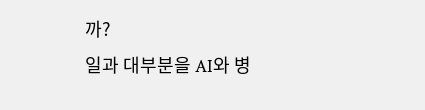까?
일과 대부분을 AI와 병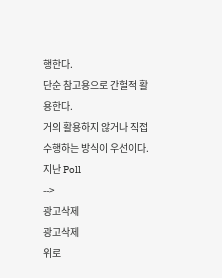행한다.
단순 참고용으로 간헐적 활용한다.
거의 활용하지 않거나 직접 수행하는 방식이 우선이다.
지난 Poll
-->
광고삭제
광고삭제
위로